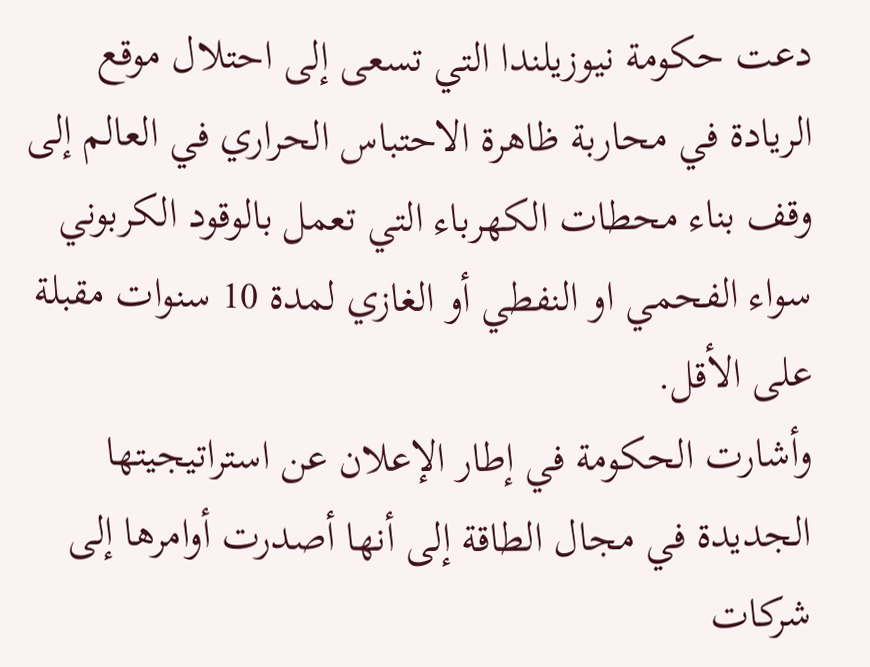دعت حكومة نيوزيلندا التي تسعى إلى احتلال موقع الريادة في محاربة ظاهرة الاحتباس الحراري في العالم إلى وقف بناء محطات الكهرباء التي تعمل بالوقود الكربوني سواء الفحمي او النفطي أو الغازي لمدة 10 سنوات مقبلة على الأقل.
وأشارت الحكومة في إطار الإعلان عن استراتيجيتها الجديدة في مجال الطاقة إلى أنها أصدرت أوامرها إلى شركات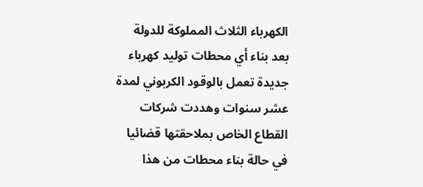الكهرباء الثلاث المملوكة للدولة بعد بناء أي محطات توليد كهرباء جديدة تعمل بالوقود الكربوني لمدة عشر سنوات وهددت شركات القطاع الخاص بملاحقتها قضائيا في حالة بناء محطات من هذا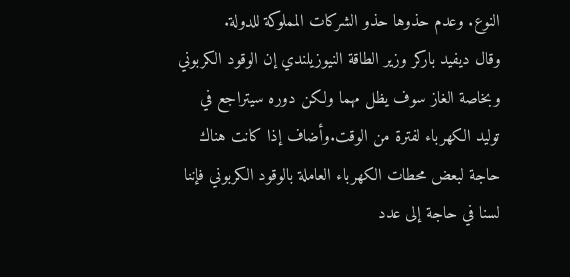النوع. وعدم حذوها حذو الشركات المملوكة للدولة.
وقال ديفيد باركر وزير الطاقة النيوزيلندي إن الوقود الكربوني وبخاصة الغاز سوف يظل مهما ولكن دوره سيتراجع في توليد الكهرباء لفترة من الوقت.وأضاف إذا كانت هناك حاجة لبعض محطات الكهرباء العاملة بالوقود الكربوني فإننا لسنا في حاجة إلى عدد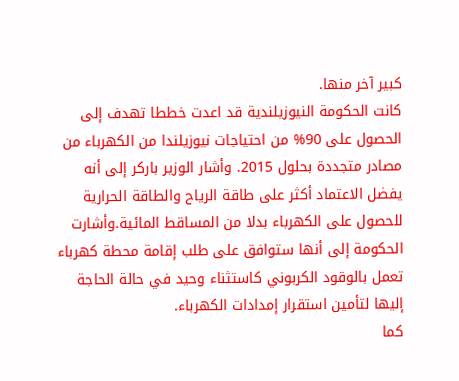كبير آخر منها.
كانت الحكومة النيوزيلندية قد اعدت خططا تهدف إلى الحصول على 90% من احتياجات نيوزيلندا من الكهرباء من مصادر متجددة بحلول 2015. وأشار الوزير باركر إلى أنه يفضل الاعتماد أكثر على طاقة الرياح والطاقة الحرارية للحصول على الكهرباء بدلا من المساقط المائية.وأشارت الحكومة إلى أنها ستوافق على طلب إقامة محطة كهرباء تعمل بالوقود الكربوني كاستثناء وحيد في حالة الحاجة إليها لتأمين استقرار إمدادات الكهرباء.
كما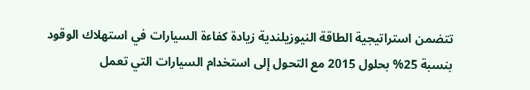تتضمن استراتيجية الطاقة النيوزيلندية زيادة كفاءة السيارات في استهلاك الوقود بنسبة 25% بحلول 2015 مع التحول إلى استخدام السيارات التي تعمل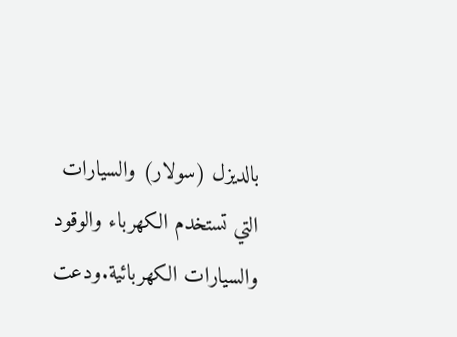بالديزل (سولار) والسيارات التي تستخدم الكهرباء والوقود والسيارات الكهربائية.ودعت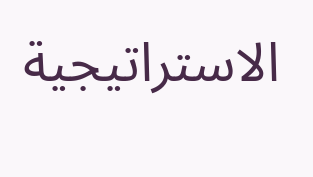الاستراتيجية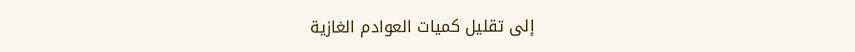إلى تقليل كميات العوادم الغازية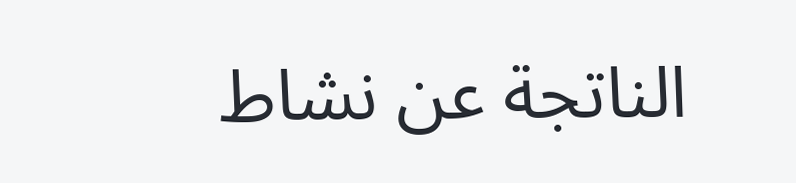الناتجة عن نشاط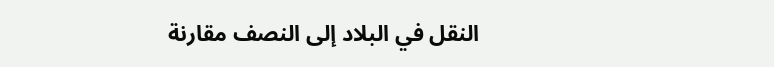النقل في البلاد إلى النصف مقارنة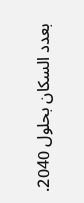بعدد السكان بحلول 2040.